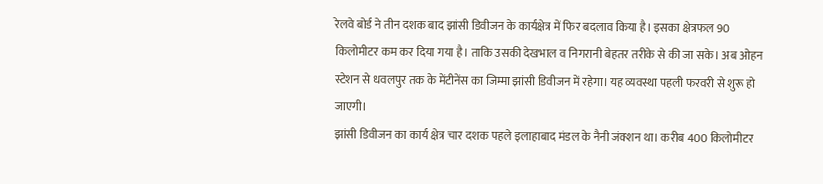रेलवे बोर्ड ने तीन दशक बाद झांसी डिवीजन के कार्यक्षेत्र में फिर बदलाव किया है। इसका क्षेत्रफल 90 किलोमीटर कम कर दिया गया है। ताकि उसकी देखभाल व निगरानी बेहतर तरीके से की जा सके। अब ओहन स्टेशन से धवलपुर तक के मेंटीनेंस का जिम्मा झांसी डिवीजन में रहेगा। यह व्यवस्था पहली फरवरी से शुरू हो जाएगी।
झांसी डिवीजन का कार्य क्षेत्र चार दशक पहले इलाहाबाद मंडल के नैनी जंक्शन था। करीब 400 किलोमीटर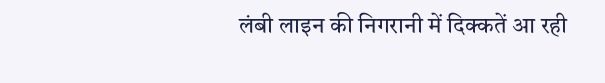लंबी लाइन की निगरानी में दिक्कतें आ रही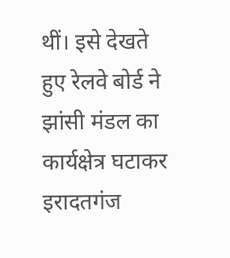थीं। इसे देखते हुए रेलवे बोर्ड ने झांसी मंडल का कार्यक्षेत्र घटाकर इरादतगंज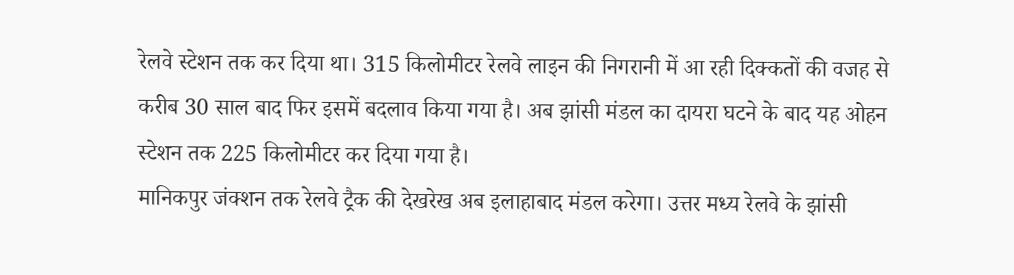रेलवे स्टेशन तक कर दिया था। 315 किलोमीटर रेलवे लाइन की निगरानी में आ रही दिक्कतों की वजह से करीब 30 साल बाद फिर इसमें बदलाव किया गया है। अब झांसी मंडल का दायरा घटने के बाद यह ओहन स्टेशन तक 225 किलोमीटर कर दिया गया है।
मानिकपुर जंक्शन तक रेलवे ट्रैक की देखरेख अब इलाहाबाद मंडल करेगा। उत्तर मध्य रेलवे के झांसी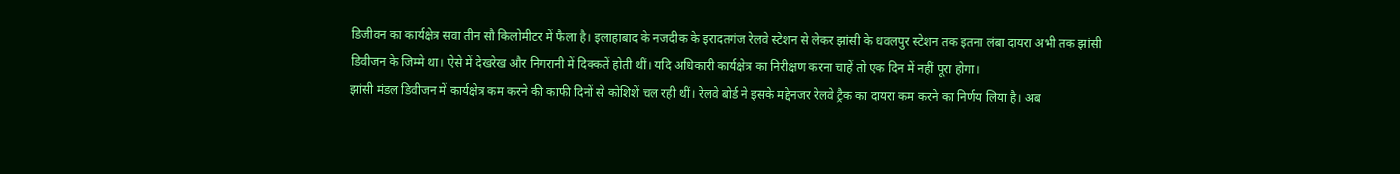डिजीवन का कार्यक्षेत्र सवा तीन सौ किलोमीटर में फैला है। इलाहाबाद के नजदीक के इरादतगंज रेलवे स्टेशन से लेकर झांसी के धवलपुर स्टेशन तक इतना लंबा दायरा अभी तक झांसी डिवीजन के जिम्मे था। ऐसे में देखरेख और निगरानी में दिक्कतें होती थीं। यदि अधिकारी कार्यक्षेत्र का निरीक्षण करना चाहें तो एक दिन में नहीं पूरा होगा।
झांसी मंडल डिवीजन में कार्यक्षेत्र कम करने की काफी दिनों से कोशिशें चल रही थीं। रेलवे बोर्ड ने इसके मद्देनजर रेलवे ट्रैक का दायरा कम करने का निर्णय लिया है। अब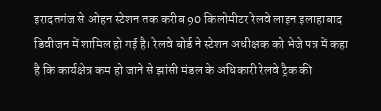इरादतगंज से ओहन स्टेशन तक करीब 90 किलोमीटर रेलवे लाइन इलाहाबाद डिवीजन में शामिल हो गई है। रेलवे बोर्ड ने स्टेशन अधीक्षक को भेजे पत्र में कहा है कि कार्यक्षेत्र कम हो जाने से झांसी मंडल के अधिकारी रेलवे ट्रैक की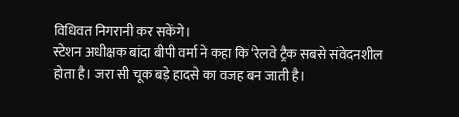विधिवत निगरानी कर सकेंगे।
स्टेशन अधीक्षक बांदा बीपी वर्मा ने कहा कि ‘रेलवे ट्रैक सबसे संवेदनशील होता है। जरा सी चूक बड़े हादसे का वजह बन जाती है।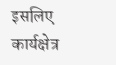इसलिए कार्यक्षेत्र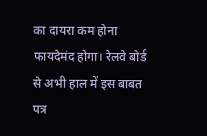का दायरा कम होना फायदेमंद होगा। रेलवे बोर्ड से अभी हाल में इस बाबत पत्र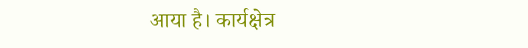आया है। कार्यक्षेत्र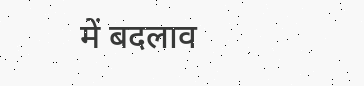में बदलाव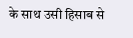के साथ उसी हिसाब से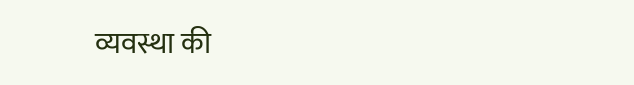व्यवस्था की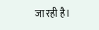जा रही है।